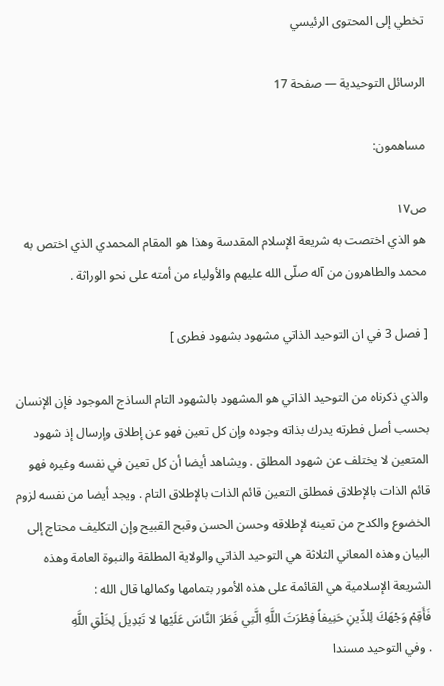تخطي إلى المحتوى الرئيسي

الرسائل التوحيدية — صفحة 17

مساهمون:

ص١٧
هو الذي اختصت به شريعة الإسلام المقدسة وهذا هو المقام المحمدي الذي اختص به محمد والطاهرون من آله صلّى الله عليهم والأولياء من أمته على نحو الوراثة .

[ فصل 3 في ان التوحيد الذاتي مشهود بشهود فطرى ]

والذي ذكرناه من التوحيد الذاتي هو المشهود بالشهود التام الساذج الموجود فإن الإنسان بحسب أصل فطرته يدرك بذاته وجوده وإن كل تعين فهو عن إطلاق وإرسال إذ شهود المتعين لا يختلف عن شهود المطلق . ويشاهد أيضا أن كل تعين في نفسه وغيره فهو قائم الذات بالإطلاق فمطلق التعين قائم الذات بالإطلاق التام . ويجد أيضا من نفسه لزوم الخضوع والكدح من تعينه لإطلاقه وحسن الحسن وقبح القبيح وإن التكليف محتاج إلى البيان وهذه المعاني الثلاثة هي التوحيد الذاتي والولاية المطلقة والنبوة العامة وهذه الشريعة الإسلامية هي القائمة على هذه الأمور بتمامها وكمالها قال الله :
فَأَقِمْ وَجْهَكَ لِلدِّينِ حَنِيفاً فِطْرَتَ اللَّهِ الَّتِي فَطَرَ النَّاسَ عَلَيْها لا تَبْدِيلَ لِخَلْقِ اللَّهِ
. وفي التوحيد مسندا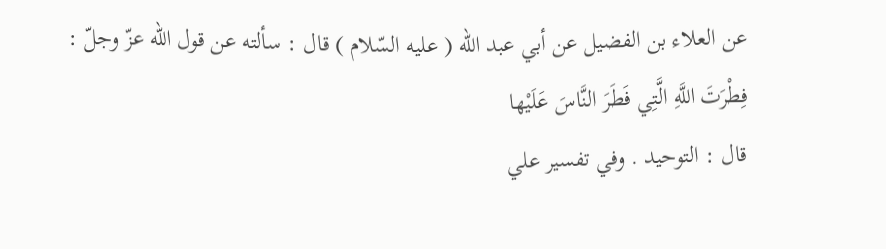عن العلاء بن الفضيل عن أبي عبد الله ( عليه السّلام ) قال : سألته عن قول الله عزّ وجلّ :
فِطْرَتَ اللَّهِ الَّتِي فَطَرَ النَّاسَ عَلَيْها
قال : التوحيد . وفي تفسير علي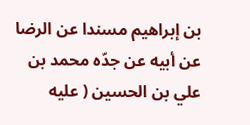بن إبراهيم مسندا عن الرضا عن أبيه عن جدّه محمد بن علي بن الحسين ( عليه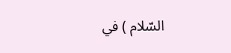السّلام ) في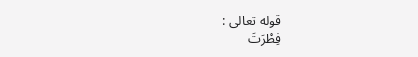قوله تعالى :
فِطْرَتَ